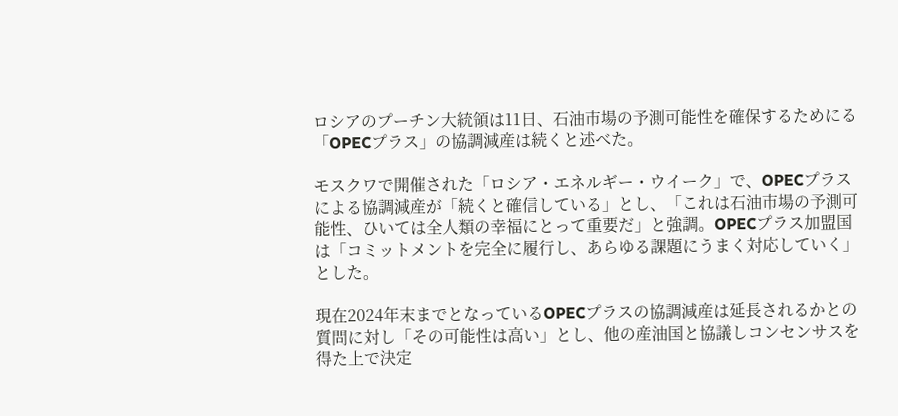ロシアのプーチン大統領は11日、石油市場の予測可能性を確保するためにる「OPECプラス」の協調減産は続くと述べた。

モスクワで開催された「ロシア・エネルギー・ウイーク」で、OPECプラスによる協調減産が「続くと確信している」とし、「これは石油市場の予測可能性、ひいては全人類の幸福にとって重要だ」と強調。OPECプラス加盟国は「コミットメントを完全に履行し、あらゆる課題にうまく対応していく」とした。

現在2024年末までとなっているOPECプラスの協調減産は延長されるかとの質問に対し「その可能性は高い」とし、他の産油国と協議しコンセンサスを得た上で決定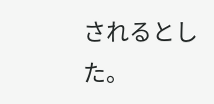されるとした。